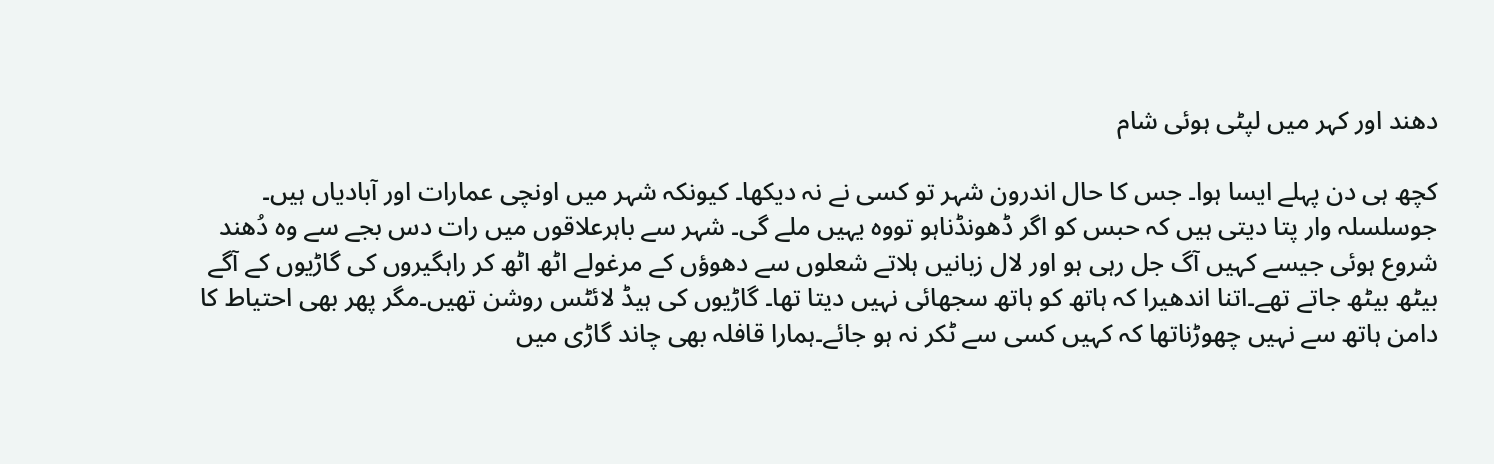دھند اور کہر میں لپٹی ہوئی شام

کچھ ہی دن پہلے ایسا ہوا۔ جس کا حال اندرون شہر تو کسی نے نہ دیکھا۔ کیونکہ شہر میں اونچی عمارات اور آبادیاں ہیں۔ جوسلسلہ وار پتا دیتی ہیں کہ حبس کو اگر ڈھونڈناہو تووہ یہیں ملے گی۔ شہر سے باہرعلاقوں میں رات دس بجے سے وہ دُھند شروع ہوئی جیسے کہیں آگ جل رہی ہو اور لال زبانیں ہلاتے شعلوں سے دھوؤں کے مرغولے اٹھ اٹھ کر راہگیروں کی گاڑیوں کے آگے بیٹھ بیٹھ جاتے تھے۔اتنا اندھیرا کہ ہاتھ کو ہاتھ سجھائی نہیں دیتا تھا۔ گاڑیوں کی ہیڈ لائٹس روشن تھیں۔مگر پھر بھی احتیاط کا دامن ہاتھ سے نہیں چھوڑناتھا کہ کہیں کسی سے ٹکر نہ ہو جائے۔ہمارا قافلہ بھی چاند گاڑی میں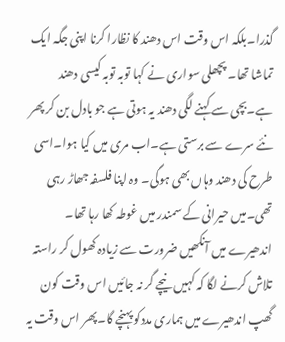گذرا۔بلکہ اس وقت اس دھند کا نظارا کرنا اپنی جگہ ایک تماشا تھا۔ پچھلی سواری نے کہا توبہ توبہ کیسی دھند ہے۔بچی سے کہنے لگی دھند یہ ہوتی ہے جو بادل بن کر پھر نئے سرے سے برستی ہے۔اب مری میں کیا ہوا۔اسی طرح کی دھند وہاں بھی ہوگی۔ وہ اپنا فلسفہ جھاڑ رہی تھی۔میں حیرانی کے سمندر میں غوطہ کھا رہا تھا۔ اندھیرے میں آنکھیں ضرورت سے زیادہ کھول کر راستہ تلاش کرنے لگا کہ کہیں نیچے گر نہ جائیں اس وقت کون گھپ اندھیرے میں ہماری مددکو پہنچے گا۔پھر اس وقت یہ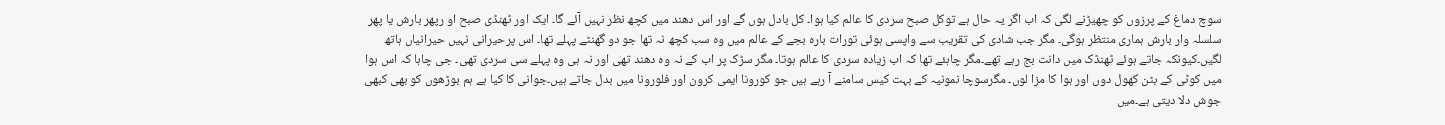سوچ دماغ کے پرزوں کو چھیڑنے لگی کہ اب اگر یہ حال ہے توکل صبح سردی کا عالم کیا ہوا۔ کل بادل ہوں گے اور اس دھند میں کچھ نظر نہیں آئے گا۔ ایک اور ٹھنڈی صبح او رپھر بارش یا پھر سلسلہ وار بارش ہماری منتظر ہوگی۔ مگر جب شادی کی تقریب سے واپسی ہوئی تورات بارہ بجے کے عالم میں وہ سب کچھ نہ تھا جو دو گھنٹے پہلے تھا۔ اس پرحیرانی نہیں حیرانیاں ہاتھ لگیں۔کیونکہ جاتے ہوئے ٹھنڈک میں دانت بج رہے تھے۔مگر چاہئے تھا کہ اب زیادہ سردی کا عالم ہوتا۔ مگر سڑک پر اب کے نہ وہ دھند تھی اور نہ ہی وہ پہلے سی سردی تھی۔ جی چاہا کہ اس ہوا میں کوٹی کے بٹن کھول دوں اور ہوا کا مزا لوں۔ مگرسوچا نمونیہ کے بہت کیس سامنے آ رہے ہیں جو کورونا ایمی کرون اور فلورونا میں بدل جاتے ہیں۔جوانی کا کیا ہے ہم بوڑھوں کو بھی کبھی جوش دلا دیتی ہے۔میں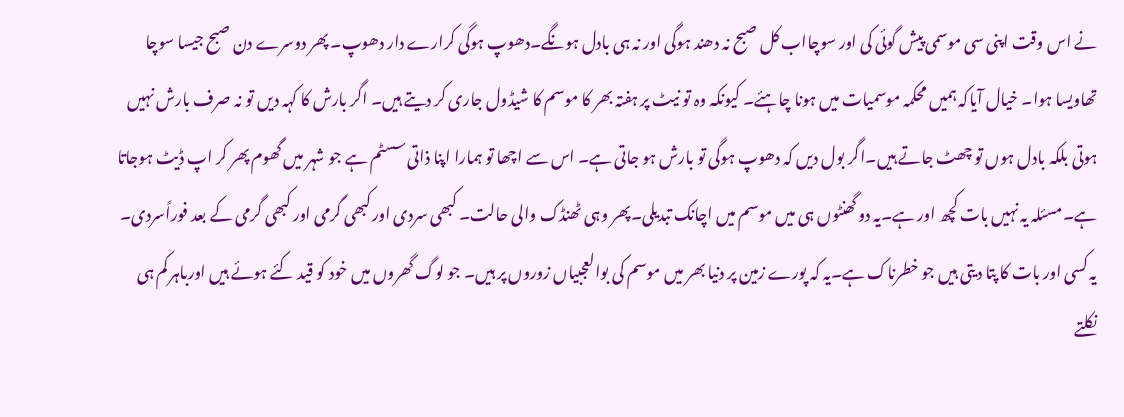نے اس وقت اپنی سی موسمی پیش گوئی کی اور سوچااب کل صبح نہ دھند ہوگی اور نہ ہی بادل ہونگے۔دھوپ ہوگی کرارے دار دھوپ۔ پھر دوسرے دن صبح جیسا سوچا تھاویسا ہوا۔ خیال آیاکہ ہمیں محکمہ موسمیات میں ہونا چاہئے۔ کیونکہ وہ تو نیٹ پر ہفتہ بھر کا موسم کا شیڈول جاری کر دیتے ہیں۔ اگر بارش کا کہہ دیں تو نہ صرف بارش نہیں ہوتی بلکہ بادل ہوں تو چھٹ جاتے ہیں۔اگر بول دیں کہ دھوپ ہوگی تو بارش ہو جاتی ہے۔ اس سے اچھا تو ہمارا اپنا ذاتی سسٹم ہے جو شہر میں گھوم پھر کر اپ ڈیٹ ہوجاتا ہے۔مسئلہ یہ نہیں بات کچھ اور ہے۔یہ دو گھنٹوں ہی میں موسم میں اچانک تبدیلی۔پھر وہی ٹھنڈک والی حالت۔ کبھی سردی اور کبھی گرمی اور کبھی گرمی کے بعد فوراًسردی۔ یہ کسی اور بات کا پتا دیتی ہیں جو خطرناک ہے۔یہ کہ پورے زمین پر دنیا بھر میں موسم کی بوالعجبیاں زوروں پر ہیں۔ جو لوگ گھروں میں خود کو قید کئے ہوئے ہیں اورباہر کم ہی نکلتے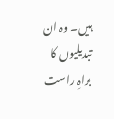ہیں۔ وہ ان تبدیلیوں کا براہِ راست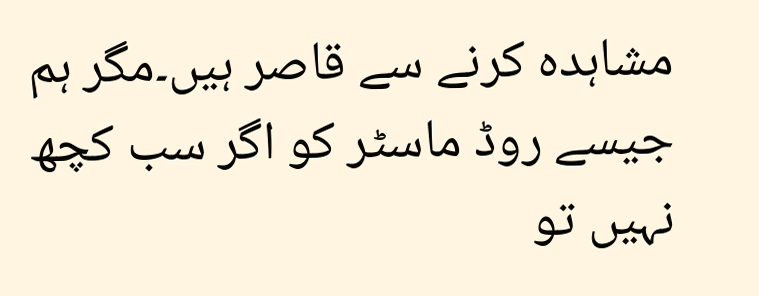مشاہدہ کرنے سے قاصر ہیں۔مگر ہم جیسے روڈ ماسٹر کو اگر سب کچھ نہیں تو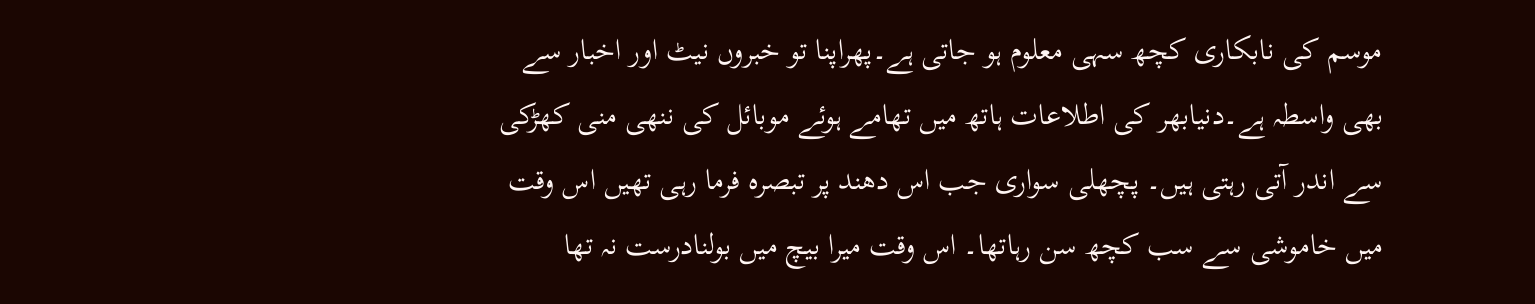موسم کی نابکاری کچھ سہی معلوم ہو جاتی ہے۔پھراپنا تو خبروں نیٹ اور اخبار سے بھی واسطہ ہے۔دنیابھر کی اطلاعات ہاتھ میں تھامے ہوئے موبائل کی ننھی منی کھڑکی سے اندر آتی رہتی ہیں۔ پچھلی سواری جب اس دھند پر تبصرہ فرما رہی تھیں اس وقت میں خاموشی سے سب کچھ سن رہاتھا۔ اس وقت میرا بیچ میں بولنادرست نہ تھا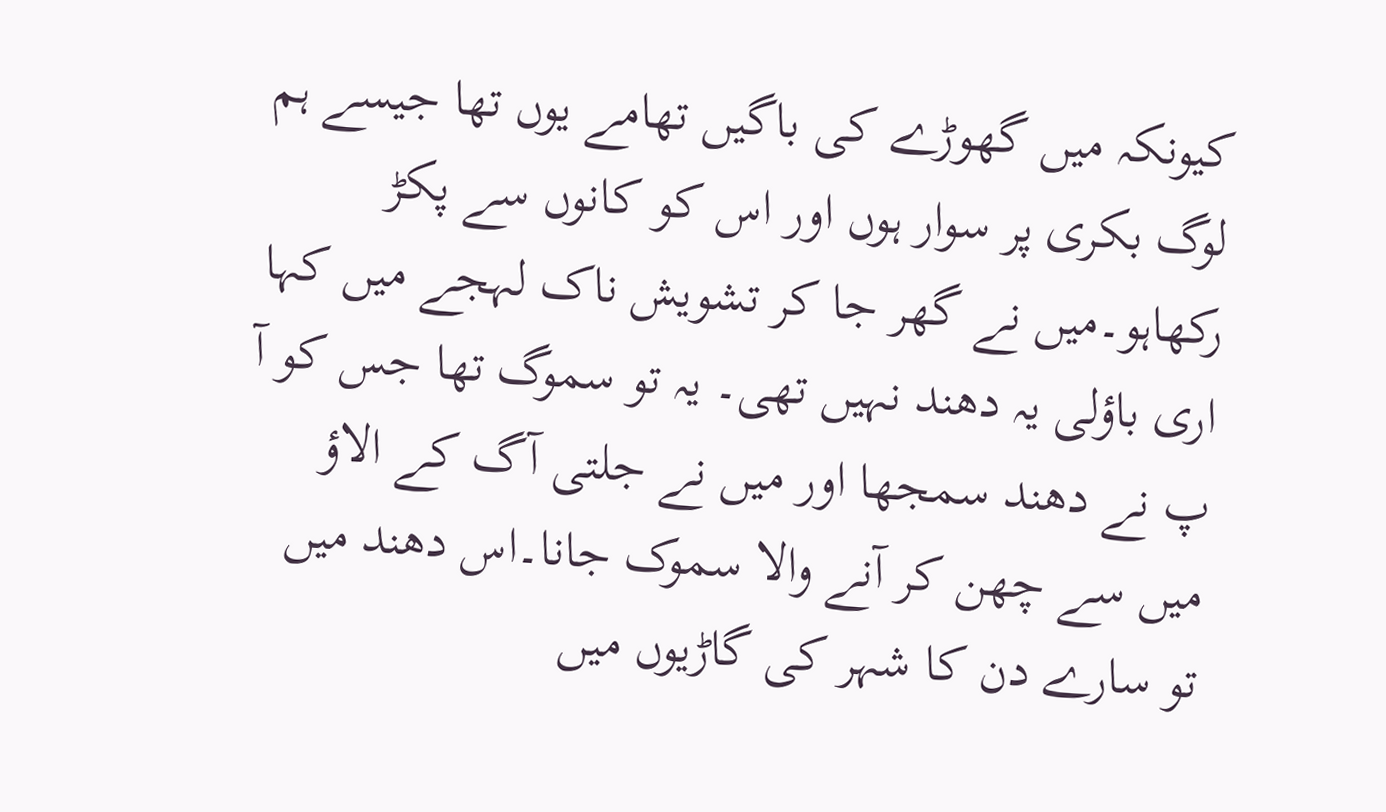کیونکہ میں گھوڑے کی باگیں تھامے یوں تھا جیسے ہم لوگ بکری پر سوار ہوں اور اس کو کانوں سے پکڑ رکھاہو۔میں نے گھر جا کر تشویش ناک لہجے میں کہا اری باؤلی یہ دھند نہیں تھی۔ یہ تو سموگ تھا جس کو آ پ نے دھند سمجھا اور میں نے جلتی آگ کے الاؤ میں سے چھن کر آنے والا سموک جانا۔اس دھند میں تو سارے دن کا شہر کی گاڑیوں میں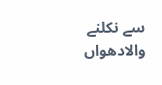سے نکلنے والادھواں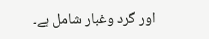اور گرد وغبار شامل ہے۔